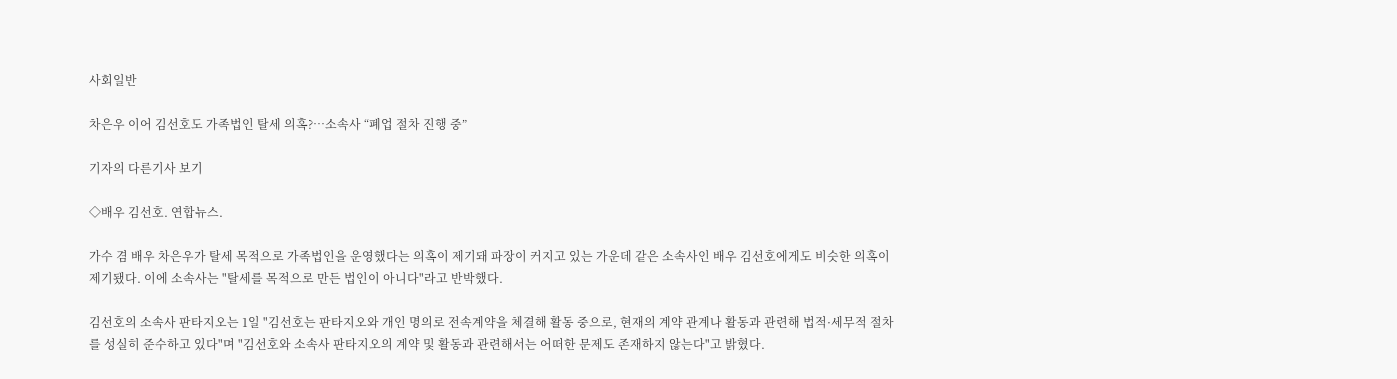사회일반

차은우 이어 김선호도 가족법인 탈세 의혹?…소속사 “폐업 절차 진행 중”

기자의 다른기사 보기

◇배우 김선호. 연합뉴스.

가수 겸 배우 차은우가 탈세 목적으로 가족법인을 운영했다는 의혹이 제기돼 파장이 커지고 있는 가운데 같은 소속사인 배우 김선호에게도 비슷한 의혹이 제기됐다. 이에 소속사는 "탈세를 목적으로 만든 법인이 아니다"라고 반박했다.

김선호의 소속사 판타지오는 1일 "김선호는 판타지오와 개인 명의로 전속계약을 체결해 활동 중으로, 현재의 계약 관계나 활동과 관련해 법적·세무적 절차를 성실히 준수하고 있다"며 "김선호와 소속사 판타지오의 계약 및 활동과 관련해서는 어떠한 문제도 존재하지 않는다"고 밝혔다.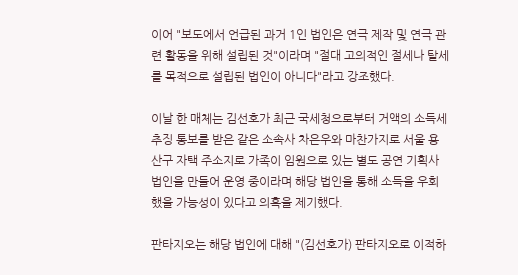이어 "보도에서 언급된 과거 1인 법인은 연극 제작 및 연극 관련 활동을 위해 설립된 것"이라며 "절대 고의적인 절세나 탈세를 목적으로 설립된 법인이 아니다"라고 강조했다.

이날 한 매체는 김선호가 최근 국세청으로부터 거액의 소득세 추징 통보를 받은 같은 소속사 차은우와 마찬가지로 서울 용산구 자택 주소지로 가족이 임원으로 있는 별도 공연 기획사 법인을 만들어 운영 중이라며 해당 법인을 통해 소득을 우회했을 가능성이 있다고 의혹을 제기했다.

판타지오는 해당 법인에 대해 "(김선호가) 판타지오로 이적하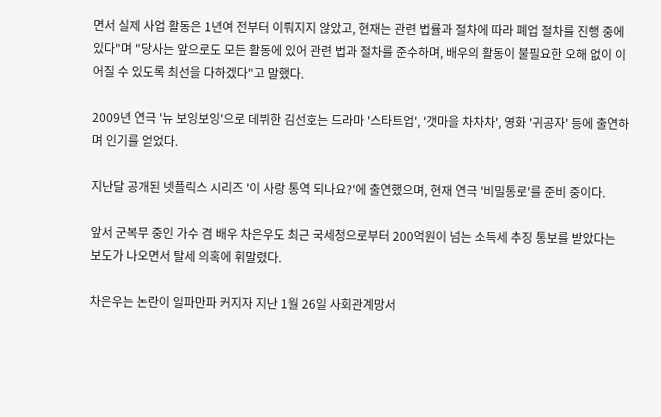면서 실제 사업 활동은 1년여 전부터 이뤄지지 않았고, 현재는 관련 법률과 절차에 따라 폐업 절차를 진행 중에 있다"며 "당사는 앞으로도 모든 활동에 있어 관련 법과 절차를 준수하며, 배우의 활동이 불필요한 오해 없이 이어질 수 있도록 최선을 다하겠다"고 말했다.

2009년 연극 '뉴 보잉보잉'으로 데뷔한 김선호는 드라마 '스타트업', '갯마을 차차차', 영화 '귀공자' 등에 출연하며 인기를 얻었다.

지난달 공개된 넷플릭스 시리즈 '이 사랑 통역 되나요?'에 출연했으며, 현재 연극 '비밀통로'를 준비 중이다.

앞서 군복무 중인 가수 겸 배우 차은우도 최근 국세청으로부터 200억원이 넘는 소득세 추징 통보를 받았다는 보도가 나오면서 탈세 의혹에 휘말렸다.

차은우는 논란이 일파만파 커지자 지난 1월 26일 사회관계망서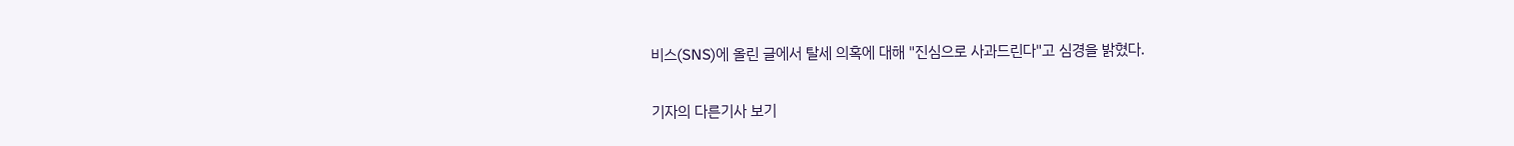비스(SNS)에 올린 글에서 탈세 의혹에 대해 "진심으로 사과드린다"고 심경을 밝혔다.

기자의 다른기사 보기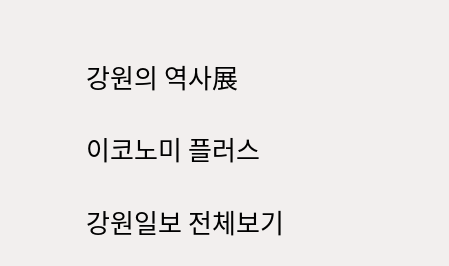강원의 역사展

이코노미 플러스

강원일보 전체보기